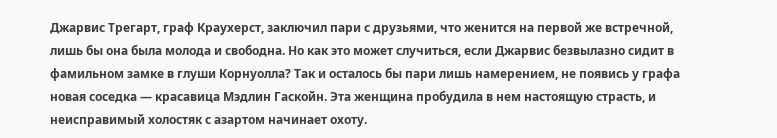Джарвис Трегарт, граф Краухерст, заключил пари с друзьями, что женится на первой же встречной, лишь бы она была молода и свободна. Но как это может случиться, если Джарвис безвылазно сидит в фамильном замке в глуши Корнуолла? Так и осталось бы пари лишь намерением, не появись у графа новая соседка — красавица Мэдлин Гаскойн. Эта женщина пробудила в нем настоящую страсть, и неисправимый холостяк с азартом начинает охоту.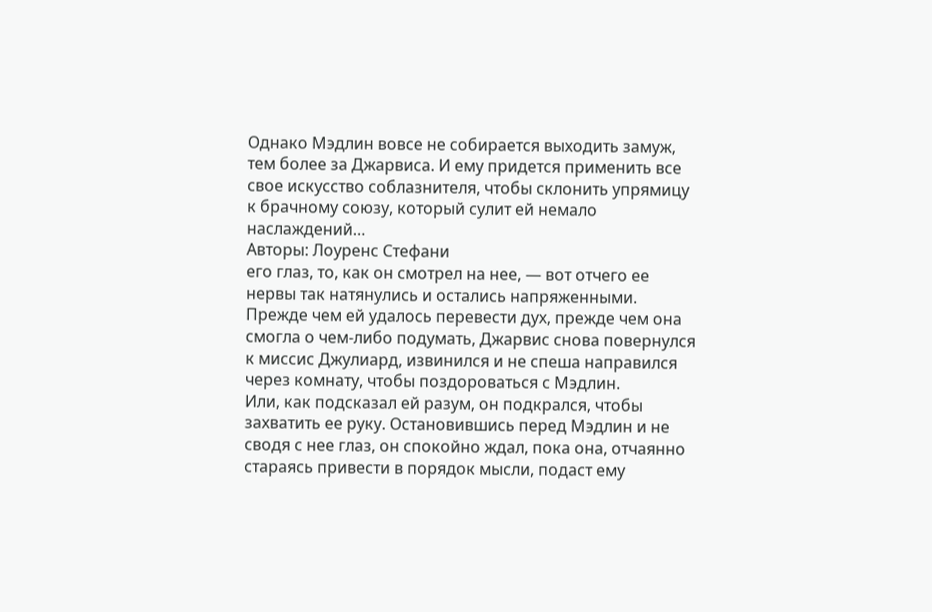Однако Мэдлин вовсе не собирается выходить замуж, тем более за Джарвиса. И ему придется применить все свое искусство соблазнителя, чтобы склонить упрямицу к брачному союзу, который сулит ей немало наслаждений…
Авторы: Лоуренс Стефани
его глаз, то, как он смотрел на нее, — вот отчего ее нервы так натянулись и остались напряженными.
Прежде чем ей удалось перевести дух, прежде чем она смогла о чем-либо подумать, Джарвис снова повернулся к миссис Джулиард, извинился и не спеша направился через комнату, чтобы поздороваться с Мэдлин.
Или, как подсказал ей разум, он подкрался, чтобы захватить ее руку. Остановившись перед Мэдлин и не сводя с нее глаз, он спокойно ждал, пока она, отчаянно стараясь привести в порядок мысли, подаст ему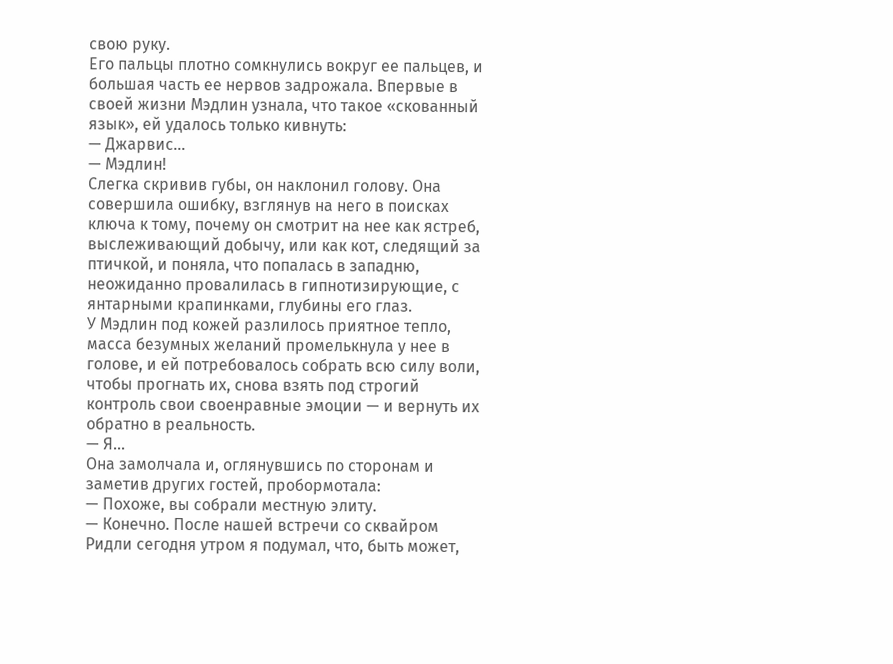свою руку.
Его пальцы плотно сомкнулись вокруг ее пальцев, и большая часть ее нервов задрожала. Впервые в своей жизни Мэдлин узнала, что такое «скованный язык», ей удалось только кивнуть:
— Джарвис…
— Мэдлин!
Слегка скривив губы, он наклонил голову. Она совершила ошибку, взглянув на него в поисках ключа к тому, почему он смотрит на нее как ястреб, выслеживающий добычу, или как кот, следящий за птичкой, и поняла, что попалась в западню, неожиданно провалилась в гипнотизирующие, с янтарными крапинками, глубины его глаз.
У Мэдлин под кожей разлилось приятное тепло, масса безумных желаний промелькнула у нее в голове, и ей потребовалось собрать всю силу воли, чтобы прогнать их, снова взять под строгий контроль свои своенравные эмоции — и вернуть их обратно в реальность.
— Я…
Она замолчала и, оглянувшись по сторонам и заметив других гостей, пробормотала:
— Похоже, вы собрали местную элиту.
— Конечно. После нашей встречи со сквайром Ридли сегодня утром я подумал, что, быть может,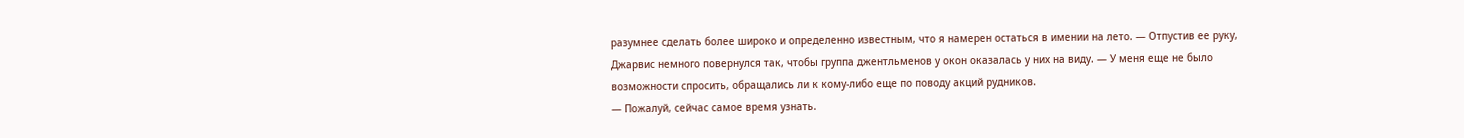разумнее сделать более широко и определенно известным, что я намерен остаться в имении на лето. — Отпустив ее руку, Джарвис немного повернулся так, чтобы группа джентльменов у окон оказалась у них на виду. — У меня еще не было возможности спросить, обращались ли к кому-либо еще по поводу акций рудников.
— Пожалуй, сейчас самое время узнать.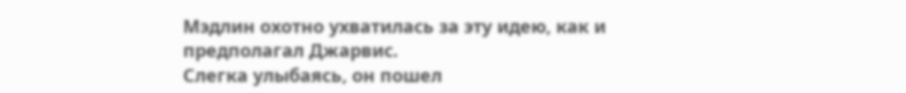Мэдлин охотно ухватилась за эту идею, как и предполагал Джарвис.
Слегка улыбаясь, он пошел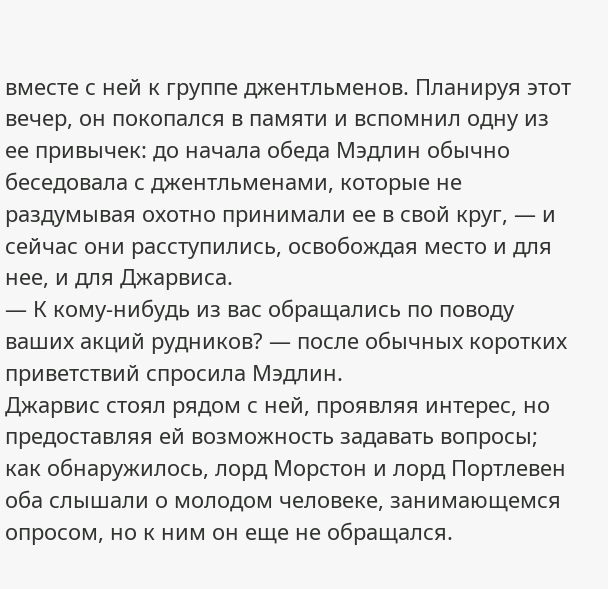вместе с ней к группе джентльменов. Планируя этот вечер, он покопался в памяти и вспомнил одну из ее привычек: до начала обеда Мэдлин обычно беседовала с джентльменами, которые не раздумывая охотно принимали ее в свой круг, — и сейчас они расступились, освобождая место и для нее, и для Джарвиса.
— К кому-нибудь из вас обращались по поводу ваших акций рудников? — после обычных коротких приветствий спросила Мэдлин.
Джарвис стоял рядом с ней, проявляя интерес, но предоставляя ей возможность задавать вопросы; как обнаружилось, лорд Морстон и лорд Портлевен оба слышали о молодом человеке, занимающемся опросом, но к ним он еще не обращался.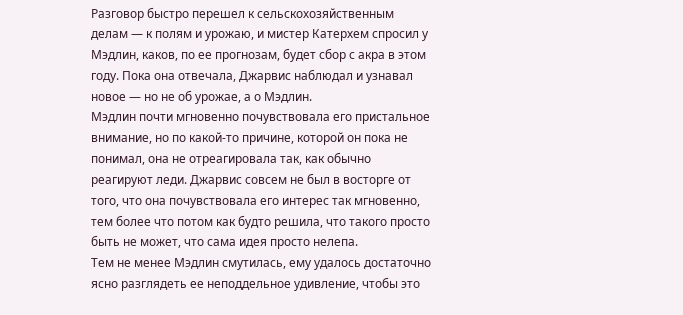Разговор быстро перешел к сельскохозяйственным делам — к полям и урожаю, и мистер Катерхем спросил у Мэдлин, каков, по ее прогнозам, будет сбор с акра в этом году. Пока она отвечала, Джарвис наблюдал и узнавал новое — но не об урожае, а о Мэдлин.
Мэдлин почти мгновенно почувствовала его пристальное внимание, но по какой-то причине, которой он пока не понимал, она не отреагировала так, как обычно реагируют леди. Джарвис совсем не был в восторге от того, что она почувствовала его интерес так мгновенно, тем более что потом как будто решила, что такого просто быть не может, что сама идея просто нелепа.
Тем не менее Мэдлин смутилась, ему удалось достаточно ясно разглядеть ее неподдельное удивление, чтобы это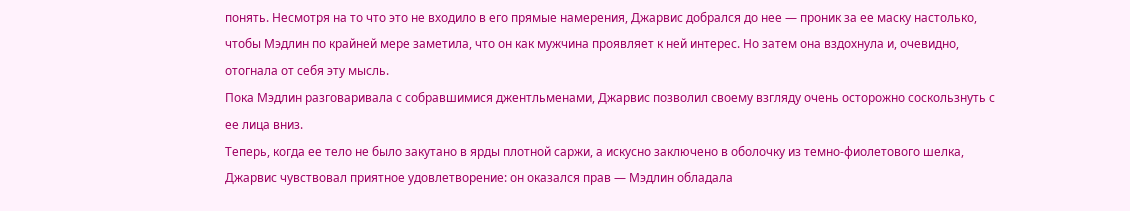понять. Несмотря на то что это не входило в его прямые намерения, Джарвис добрался до нее — проник за ее маску настолько, чтобы Мэдлин по крайней мере заметила, что он как мужчина проявляет к ней интерес. Но затем она вздохнула и, очевидно, отогнала от себя эту мысль.
Пока Мэдлин разговаривала с собравшимися джентльменами, Джарвис позволил своему взгляду очень осторожно соскользнуть с ее лица вниз.
Теперь, когда ее тело не было закутано в ярды плотной саржи, а искусно заключено в оболочку из темно-фиолетового шелка, Джарвис чувствовал приятное удовлетворение: он оказался прав — Мэдлин обладала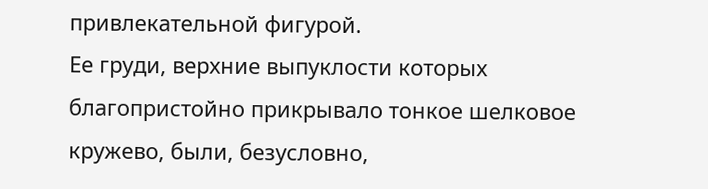привлекательной фигурой.
Ее груди, верхние выпуклости которых благопристойно прикрывало тонкое шелковое кружево, были, безусловно,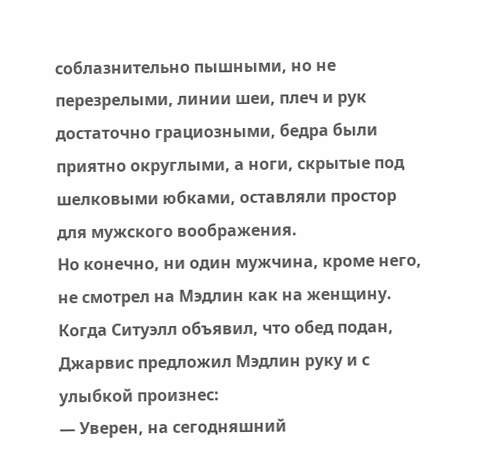соблазнительно пышными, но не перезрелыми, линии шеи, плеч и рук достаточно грациозными, бедра были приятно округлыми, а ноги, скрытые под шелковыми юбками, оставляли простор для мужского воображения.
Но конечно, ни один мужчина, кроме него, не смотрел на Мэдлин как на женщину.
Когда Ситуэлл объявил, что обед подан, Джарвис предложил Мэдлин руку и с улыбкой произнес:
— Уверен, на сегодняшний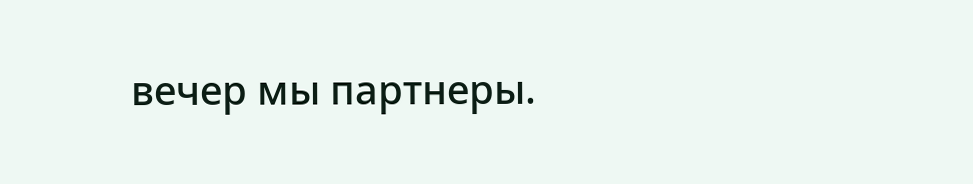вечер мы партнеры.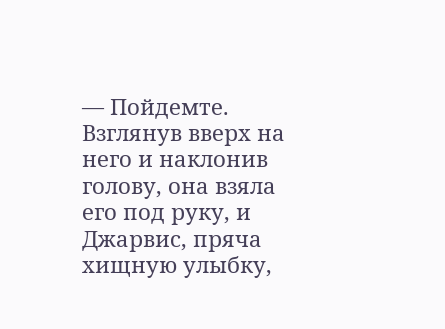— Пойдемте.
Взглянув вверх на него и наклонив голову, она взяла его под руку, и Джарвис, пряча хищную улыбку,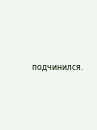подчинился.